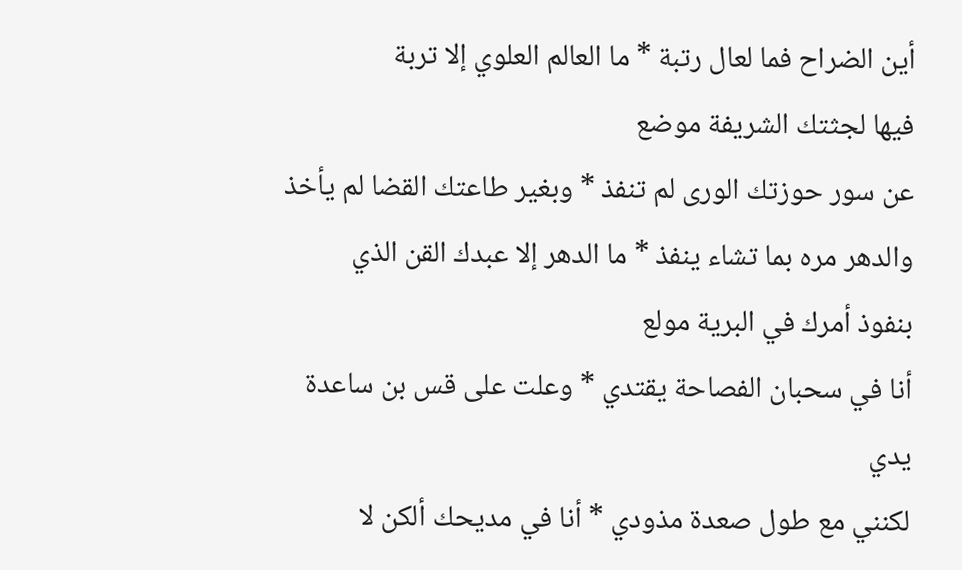أين الضراح فما لعال رتبة * ما العالم العلوي إلا تربة
فيها لجثتك الشريفة موضع
عن سور حوزتك الورى لم تنفذ * وبغير طاعتك القضا لم يأخذ
والدهر مره بما تشاء ينفذ * ما الدهر إلا عبدك القن الذي
بنفوذ أمرك في البرية مولع
أنا في سحبان الفصاحة يقتدي * وعلت على قس بن ساعدة يدي
لكنني مع طول صعدة مذودي * أنا في مديحك ألكن لا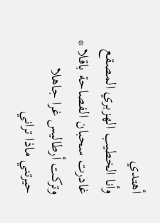أهتدي
وأنا الخطيب الهزبري المصقع
غادرت سحبان الفصاحة باقلا * وتركت أرطاليس غرا جاهلا
حيرتني ماذا تراني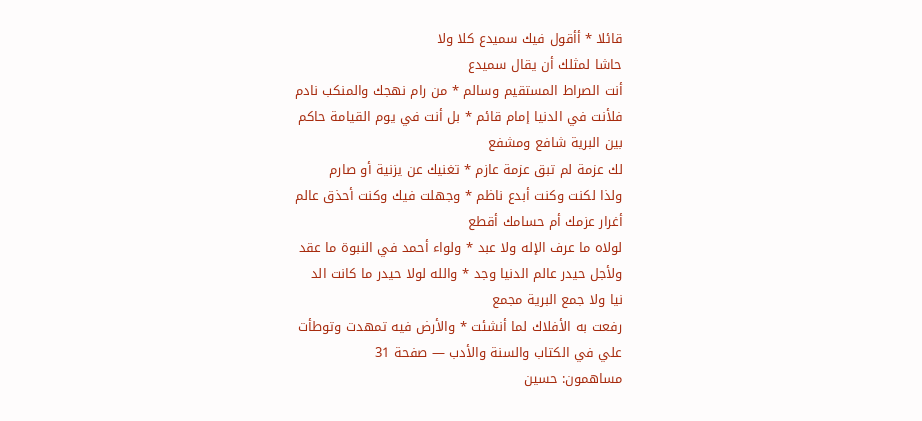قائلا * أأقول فيك سميدع كلا ولا
حاشا لمثلك أن يقال سميدع
أنت الصراط المستقيم وسالم * من رام نهجك والمنكب نادم
فلأنت في الدنيا إمام قائم * بل أنت في يوم القيامة حاكم
بين البرية شافع ومشفع
لك عزمة لم تبق عزمة عازم * تغنيك عن يزنية أو صارم
ولذا لكنت وكنت أبدع ناظم * وجهلت فيك وكنت أحذق عالم
أغرار عزمك أم حسامك أقطع
لولاه ما عرف الإله ولا عبد * ولواء أحمد في النبوة ما عقد
ولأجل حيدر عالم الدنيا وجد * والله لولا حيدر ما كانت الد
نيا ولا جمع البرية مجمع
رفعت به الأفلاك لما أنشئت * والأرض فيه تمهدت وتوطأت
علي في الكتاب والسنة والأدب — صفحة 31
مساهمون: حسين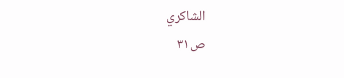الشاكري
ص٣١